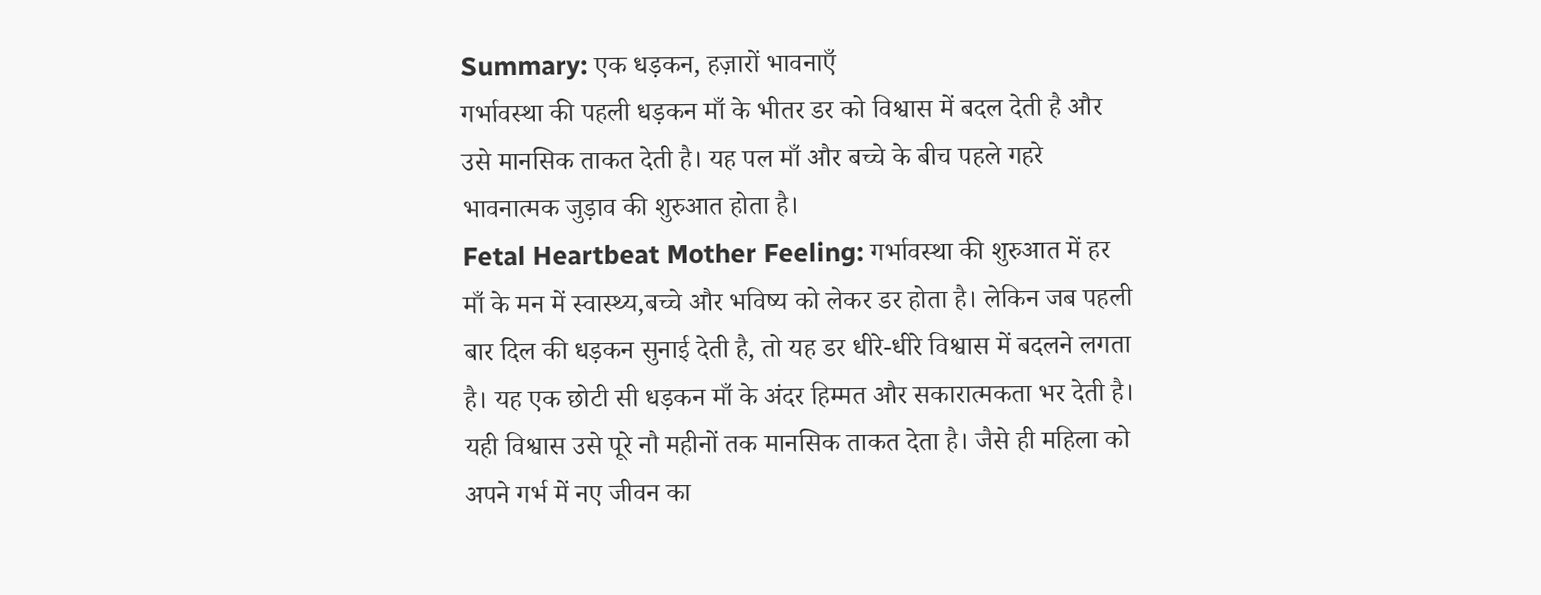Summary: एक धड़कन, हज़ारों भावनाएँ
गर्भावस्था की पहली धड़कन माँ के भीतर डर को विश्वास में बदल देती है और उसे मानसिक ताकत देती है। यह पल माँ और बच्चे के बीच पहले गहरे भावनात्मक जुड़ाव की शुरुआत होता है।
Fetal Heartbeat Mother Feeling: गर्भावस्था की शुरुआत में हर माँ के मन में स्वास्थ्य,बच्चे और भविष्य को लेकर डर होता है। लेकिन जब पहली बार दिल की धड़कन सुनाई देती है, तो यह डर धीरे-धीरे विश्वास में बदलने लगता है। यह एक छोटी सी धड़कन माँ के अंदर हिम्मत और सकारात्मकता भर देती है। यही विश्वास उसे पूरे नौ महीनों तक मानसिक ताकत देता है। जैसे ही महिला को अपने गर्भ में नए जीवन का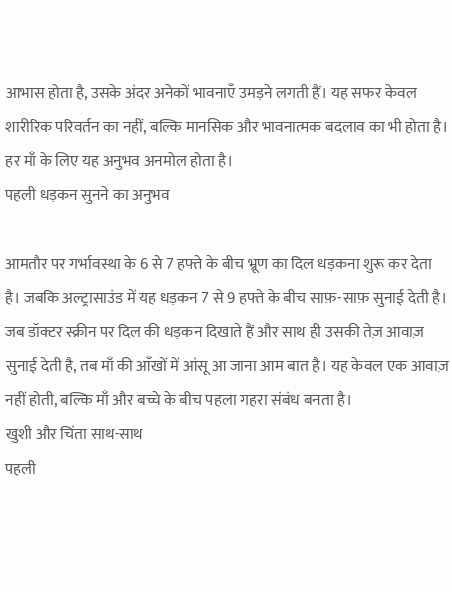आभास होता है, उसके अंदर अनेकों भावनाएँ उमड़ने लगती हैं। यह सफर केवल शारीरिक परिवर्तन का नहीं, बल्कि मानसिक और भावनात्मक बदलाव का भी होता है।
हर माँ के लिए यह अनुभव अनमोल होता है।
पहली धड़कन सुनने का अनुभव

आमतौर पर गर्भावस्था के 6 से 7 हफ्ते के बीच भ्रूण का दिल धड़कना शुरू कर देता है। जबकि अल्ट्रासाउंड में यह धड़कन 7 से 9 हफ्ते के बीच साफ़-साफ़ सुनाई देती है। जब डॉक्टर स्क्रीन पर दिल की धड़कन दिखाते हैं और साथ ही उसकी तेज़ आवाज़ सुनाई देती है, तब माँ की आँखों में आंसू आ जाना आम बात है। यह केवल एक आवाज़ नहीं होती, बल्कि माँ और बच्चे के बीच पहला गहरा संबंध बनता है।
खुशी और चिंता साथ-साथ
पहली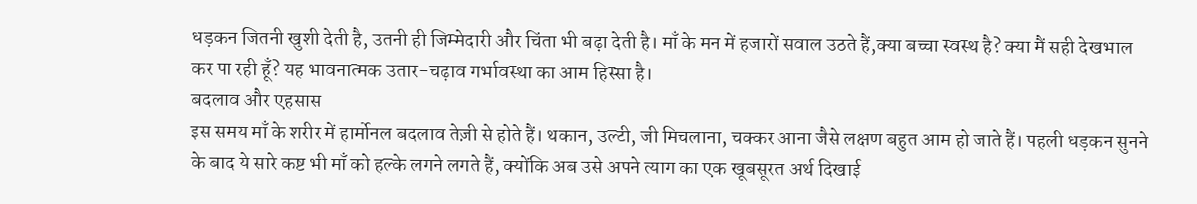धड़कन जितनी खुशी देती है, उतनी ही जिम्मेदारी और चिंता भी बढ़ा देती है। माँ के मन में हजारों सवाल उठते हैं,क्या बच्चा स्वस्थ है? क्या मैं सही देखभाल कर पा रही हूँ? यह भावनात्मक उतार-चढ़ाव गर्भावस्था का आम हिस्सा है।
बदलाव और एहसास
इस समय माँ के शरीर में हार्मोनल बदलाव तेज़ी से होते हैं। थकान, उल्टी, जी मिचलाना, चक्कर आना जैसे लक्षण बहुत आम हो जाते हैं। पहली धड़कन सुनने के बाद ये सारे कष्ट भी माँ को हल्के लगने लगते हैं, क्योंकि अब उसे अपने त्याग का एक खूबसूरत अर्थ दिखाई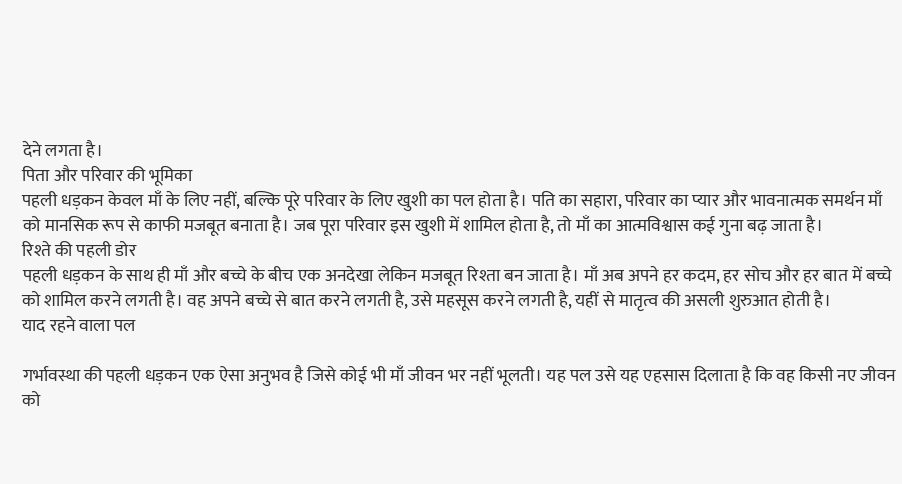देने लगता है।
पिता और परिवार की भूमिका
पहली धड़कन केवल माँ के लिए नहीं, बल्कि पूरे परिवार के लिए खुशी का पल होता है। पति का सहारा, परिवार का प्यार और भावनात्मक समर्थन माँ को मानसिक रूप से काफी मजबूत बनाता है। जब पूरा परिवार इस खुशी में शामिल होता है, तो माँ का आत्मविश्वास कई गुना बढ़ जाता है।
रिश्ते की पहली डोर
पहली धड़कन के साथ ही माँ और बच्चे के बीच एक अनदेखा लेकिन मजबूत रिश्ता बन जाता है। माँ अब अपने हर कदम, हर सोच और हर बात में बच्चे को शामिल करने लगती है। वह अपने बच्चे से बात करने लगती है, उसे महसूस करने लगती है, यहीं से मातृत्व की असली शुरुआत होती है।
याद रहने वाला पल

गर्भावस्था की पहली धड़कन एक ऐसा अनुभव है जिसे कोई भी माँ जीवन भर नहीं भूलती। यह पल उसे यह एहसास दिलाता है कि वह किसी नए जीवन को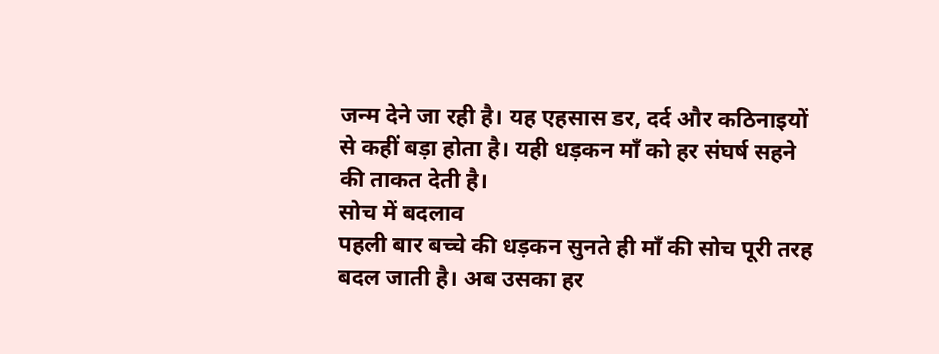जन्म देने जा रही है। यह एहसास डर, दर्द और कठिनाइयों से कहीं बड़ा होता है। यही धड़कन माँ को हर संघर्ष सहने की ताकत देती है।
सोच में बदलाव
पहली बार बच्चे की धड़कन सुनते ही माँ की सोच पूरी तरह बदल जाती है। अब उसका हर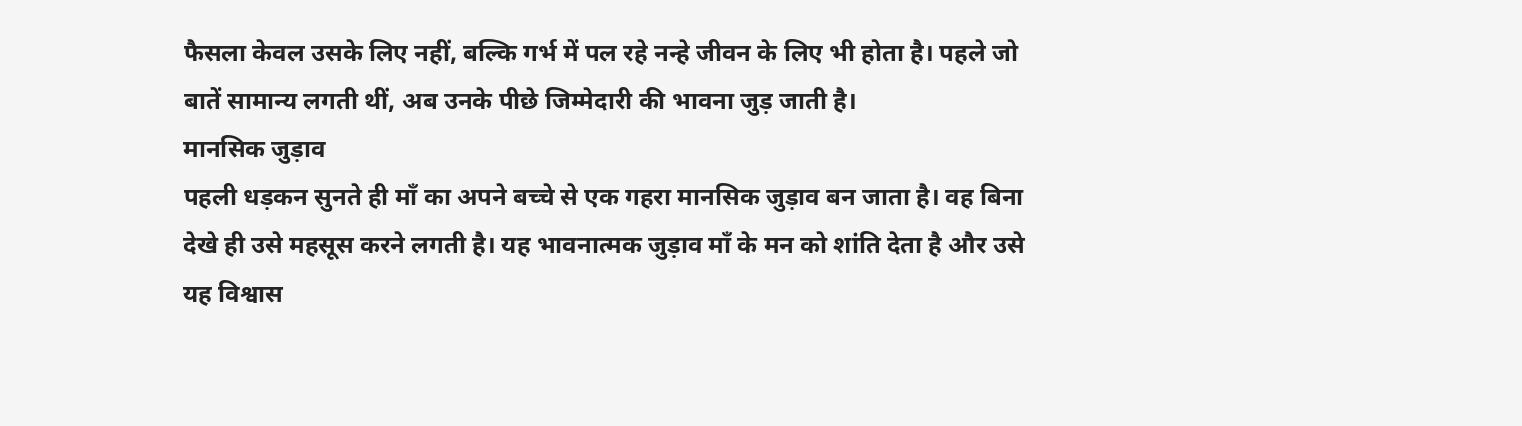फैसला केवल उसके लिए नहीं, बल्कि गर्भ में पल रहे नन्हे जीवन के लिए भी होता है। पहले जो बातें सामान्य लगती थीं, अब उनके पीछे जिम्मेदारी की भावना जुड़ जाती है।
मानसिक जुड़ाव
पहली धड़कन सुनते ही माँ का अपने बच्चे से एक गहरा मानसिक जुड़ाव बन जाता है। वह बिना देखे ही उसे महसूस करने लगती है। यह भावनात्मक जुड़ाव माँ के मन को शांति देता है और उसे यह विश्वास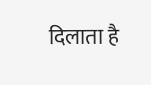दिलाता है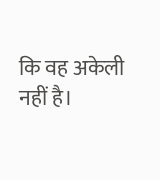कि वह अकेली नहीं है।